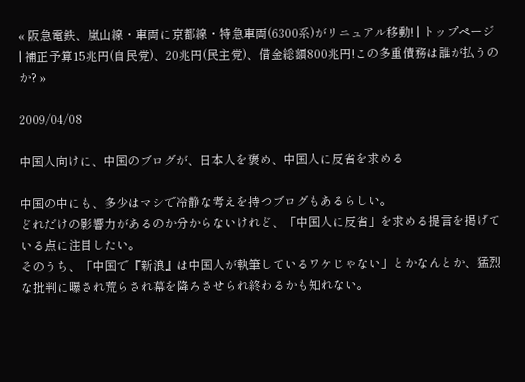« 阪急電鉄、嵐山線・車両に京都線・特急車両(6300系)がリニュアル移動! | トップページ | 補正予算15兆円(自民党)、20兆円(民主党)、借金総額800兆円!この多重債務は誰が払うのか? »

2009/04/08

中国人向けに、中国のブログが、日本人を褒め、中国人に反省を求める

中国の中にも、多少はマシで冷静な考えを持つブログもあるらしい。
どれだけの影響力があるのか分からないけれど、「中国人に反省」を求める提言を掲げている点に注目したい。
そのうち、「中国で『新浪』は中国人が執筆しているワケじゃない」とかなんとか、猛烈な批判に曝され荒らされ幕を降ろさせられ終わるかも知れない。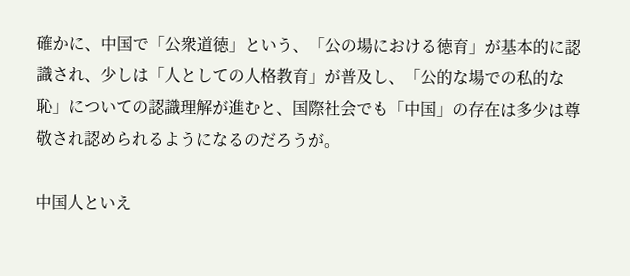確かに、中国で「公衆道徳」という、「公の場における徳育」が基本的に認識され、少しは「人としての人格教育」が普及し、「公的な場での私的な恥」についての認識理解が進むと、国際社会でも「中国」の存在は多少は尊敬され認められるようになるのだろうが。

中国人といえ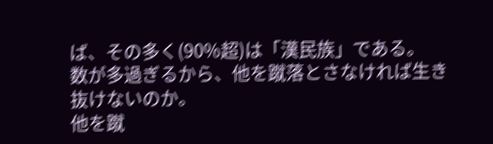ば、その多く(90%超)は「漢民族」である。
数が多過ぎるから、他を蹴落とさなければ生き抜けないのか。
他を蹴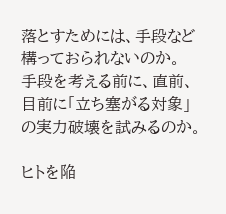落とすためには、手段など構っておられないのか。
手段を考える前に、直前、目前に「立ち塞がる対象」の実力破壊を試みるのか。

ヒトを陥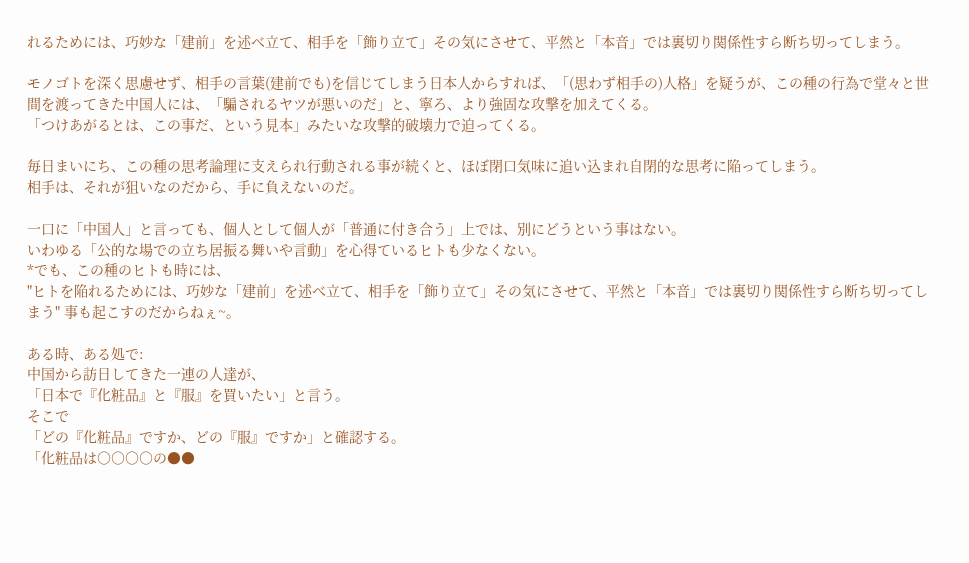れるためには、巧妙な「建前」を述べ立て、相手を「飾り立て」その気にさせて、平然と「本音」では裏切り関係性すら断ち切ってしまう。

モノゴトを深く思慮せず、相手の言葉(建前でも)を信じてしまう日本人からすれば、「(思わず相手の)人格」を疑うが、この種の行為で堂々と世間を渡ってきた中国人には、「騙されるヤツが悪いのだ」と、寧ろ、より強固な攻撃を加えてくる。
「つけあがるとは、この事だ、という見本」みたいな攻撃的破壊力で迫ってくる。

毎日まいにち、この種の思考論理に支えられ行動される事が続くと、ほぼ閉口気味に追い込まれ自閉的な思考に陥ってしまう。
相手は、それが狙いなのだから、手に負えないのだ。

一口に「中国人」と言っても、個人として個人が「普通に付き合う」上では、別にどうという事はない。
いわゆる「公的な場での立ち居振る舞いや言動」を心得ているヒトも少なくない。
*でも、この種のヒトも時には、
"ヒトを陥れるためには、巧妙な「建前」を述べ立て、相手を「飾り立て」その気にさせて、平然と「本音」では裏切り関係性すら断ち切ってしまう" 事も起こすのだからねぇ~。

ある時、ある処で:
中国から訪日してきた一連の人達が、
「日本で『化粧品』と『服』を買いたい」と言う。
そこで
「どの『化粧品』ですか、どの『服』ですか」と確認する。
「化粧品は○○○○の●●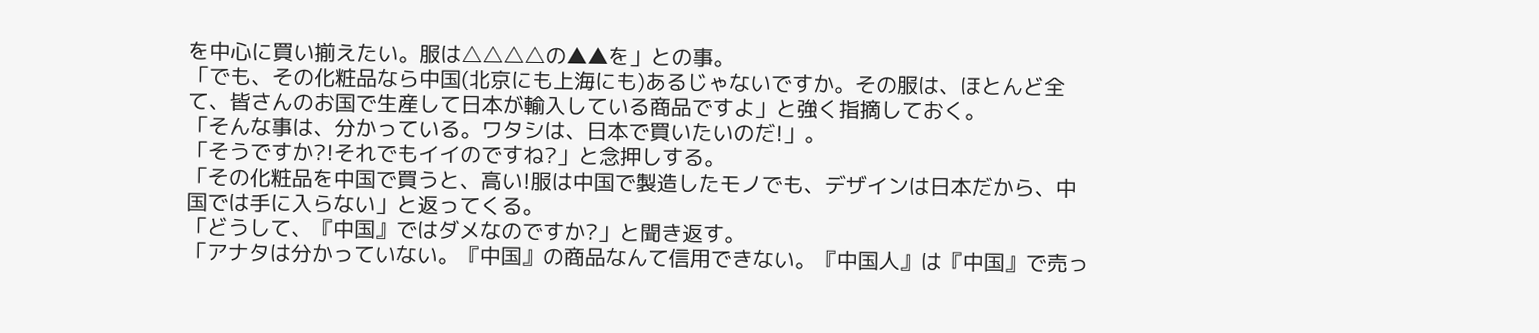を中心に買い揃えたい。服は△△△△の▲▲を」との事。
「でも、その化粧品なら中国(北京にも上海にも)あるじゃないですか。その服は、ほとんど全て、皆さんのお国で生産して日本が輸入している商品ですよ」と強く指摘しておく。
「そんな事は、分かっている。ワタシは、日本で買いたいのだ!」。
「そうですか?!それでもイイのですね?」と念押しする。
「その化粧品を中国で買うと、高い!服は中国で製造したモノでも、デザインは日本だから、中国では手に入らない」と返ってくる。
「どうして、『中国』ではダメなのですか?」と聞き返す。
「アナタは分かっていない。『中国』の商品なんて信用できない。『中国人』は『中国』で売っ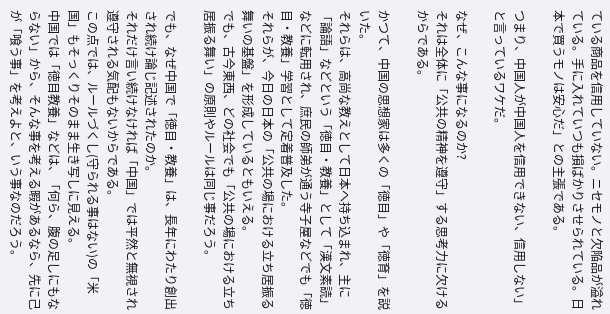ている商品を信用していない。ニセモノと欠陥品が溢れている。手に入れていつも損ばかりさせられている。日本で買うモノは安心だ」との主張である。

つまり、中国人が中国人を信用できない、信用しない」と言っているワケだ。

なぜ、こんな事になるのか?
それは全体に「公共の精神を遵守」する思考力に欠けるからである。

かつて、中国の思想家は多くの「徳目」や「徳育」を説いた。
それらは、高尚な教えとして日本へ持ち込まれ、主に「論語」などという「徳目・教養」として「漢文素読」などに転用され、庶民の師弟が通う寺子屋などでも「徳目・教養」学習として定着普及した。
それらが、今日の日本の「公共の場における立ち居振る舞いの基盤」を形成しているともいえる。
でも、古今東西、どの社会でも「公共の場における立ち居振る舞い」の原則やルールは同じ事だろう。

でも、なぜ中国で「徳目・教養」は、長年にわたり創出され続け論じ記述されたのか。
それだけ言い続けなければ「中国」では平然と無視され遵守される気配もないからである。
この点では、ルールづくし(守られる事はない)の「米国」もそっくりそのまま生き写しに見える。
中国では「徳目教養」などは、「何ら、腹の足しにもならない」から、そんな事を考える暇があるなら、先に己が「喰う事」を考えよと、いう事なのだろう。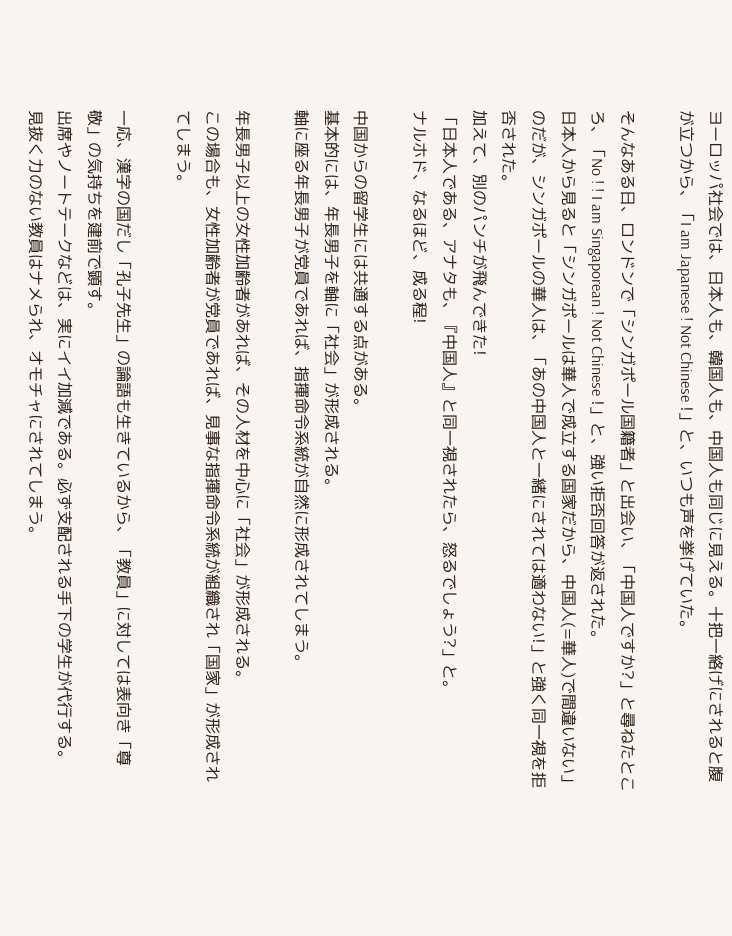ヨーロッパ社会では、日本人も、韓国人も、中国人も同じに見える。十把一絡げにされると腹が立つから、「I am Japanese ! Not Chinese !」と、いつも声を挙げていた。

そんなある日、ロンドンで「シンガポール国籍者」と出会い、「中国人ですか?」と尋ねたところ、「No ! ! I am Singaporean ! Not Chinese !」と、強い拒否回答が返された。
日本人から見ると「シンガポールは華人で成立する国家だから、中国人(=華人)で間違いない」のだが、シンガポールの華人は、「あの中国人と一緒にされては適わない!」と強く同一視を拒否された。
加えて、別のパンチが飛んできた!
「日本人である、アナタも、『中国人』と同一視されたら、怒るでしょう?」と。
ナルホド、なるほど、成る程!

中国からの留学生には共通する点がある。
基本的には、年長男子を軸に「社会」が形成される。
軸に座る年長男子が党員であれば、指揮命令系統が自然に形成されてしまう。

年長男子以上の女性加齢者があれば、その人材を中心に「社会」が形成される。
この場合も、女性加齢者が党員であれば、見事な指揮命令系統が組織され「国家」が形成されてしまう。

一応、漢字の国だし「孔子先生」の論語も生きているから、「教員」に対しては表向き「尊敬」の気持ちを建前で顕す。
出席やノートテークなどは、実にイイ加減である。必ず支配される手下の学生が代行する。
見抜く力のない教員はナメられ、オモチャにされてしまう。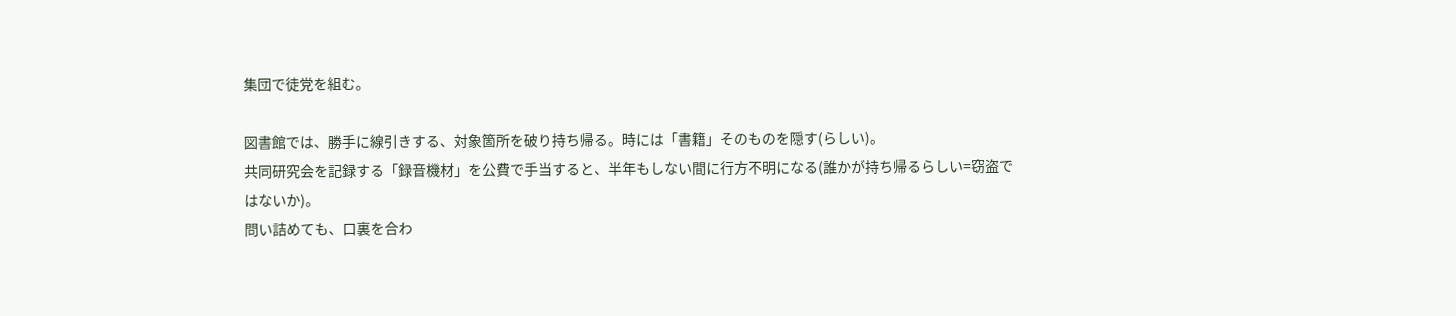集団で徒党を組む。

図書館では、勝手に線引きする、対象箇所を破り持ち帰る。時には「書籍」そのものを隠す(らしい)。
共同研究会を記録する「録音機材」を公費で手当すると、半年もしない間に行方不明になる(誰かが持ち帰るらしい=窃盗ではないか)。
問い詰めても、口裏を合わ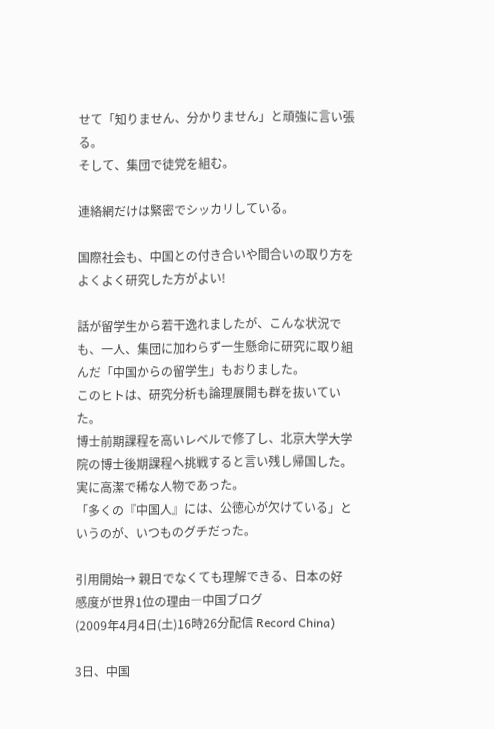せて「知りません、分かりません」と頑強に言い張る。
そして、集団で徒党を組む。

連絡網だけは緊密でシッカリしている。

国際社会も、中国との付き合いや間合いの取り方をよくよく研究した方がよい!

話が留学生から若干逸れましたが、こんな状況でも、一人、集団に加わらず一生懸命に研究に取り組んだ「中国からの留学生」もおりました。
このヒトは、研究分析も論理展開も群を抜いていた。
博士前期課程を高いレベルで修了し、北京大学大学院の博士後期課程へ挑戦すると言い残し帰国した。実に高潔で稀な人物であった。
「多くの『中国人』には、公徳心が欠けている」というのが、いつものグチだった。

引用開始→ 親日でなくても理解できる、日本の好感度が世界1位の理由―中国ブログ
(2009年4月4日(土)16時26分配信 Record China)

3日、中国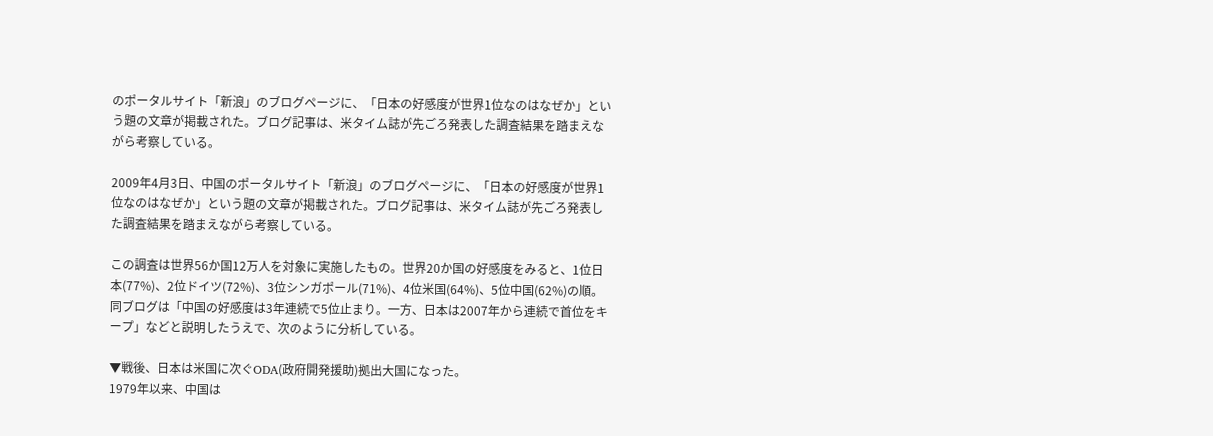のポータルサイト「新浪」のブログページに、「日本の好感度が世界1位なのはなぜか」という題の文章が掲載された。ブログ記事は、米タイム誌が先ごろ発表した調査結果を踏まえながら考察している。

2009年4月3日、中国のポータルサイト「新浪」のブログページに、「日本の好感度が世界1位なのはなぜか」という題の文章が掲載された。ブログ記事は、米タイム誌が先ごろ発表した調査結果を踏まえながら考察している。

この調査は世界56か国12万人を対象に実施したもの。世界20か国の好感度をみると、1位日本(77%)、2位ドイツ(72%)、3位シンガポール(71%)、4位米国(64%)、5位中国(62%)の順。同ブログは「中国の好感度は3年連続で5位止まり。一方、日本は2007年から連続で首位をキープ」などと説明したうえで、次のように分析している。

▼戦後、日本は米国に次ぐODA(政府開発援助)拠出大国になった。
1979年以来、中国は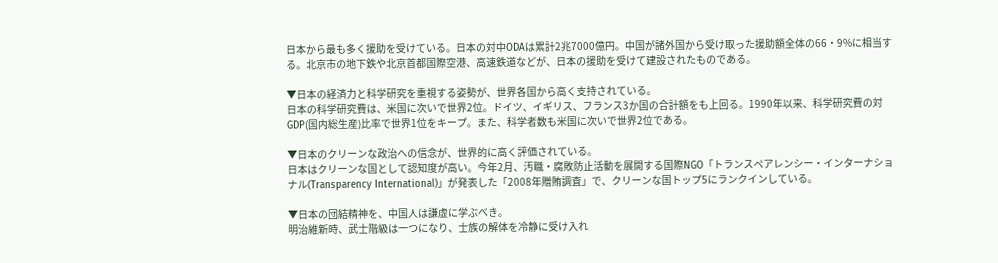日本から最も多く援助を受けている。日本の対中ODAは累計2兆7000億円。中国が諸外国から受け取った援助額全体の66・9%に相当する。北京市の地下鉄や北京首都国際空港、高速鉄道などが、日本の援助を受けて建設されたものである。

▼日本の経済力と科学研究を重視する姿勢が、世界各国から高く支持されている。
日本の科学研究費は、米国に次いで世界2位。ドイツ、イギリス、フランス3か国の合計額をも上回る。1990年以来、科学研究費の対GDP(国内総生産)比率で世界1位をキープ。また、科学者数も米国に次いで世界2位である。

▼日本のクリーンな政治への信念が、世界的に高く評価されている。
日本はクリーンな国として認知度が高い。今年2月、汚職・腐敗防止活動を展開する国際NGO「トランスペアレンシー・インターナショナル(Transparency International)」が発表した「2008年贈賄調査」で、クリーンな国トップ5にランクインしている。

▼日本の団結精神を、中国人は謙虚に学ぶべき。
明治維新時、武士階級は一つになり、士族の解体を冷静に受け入れ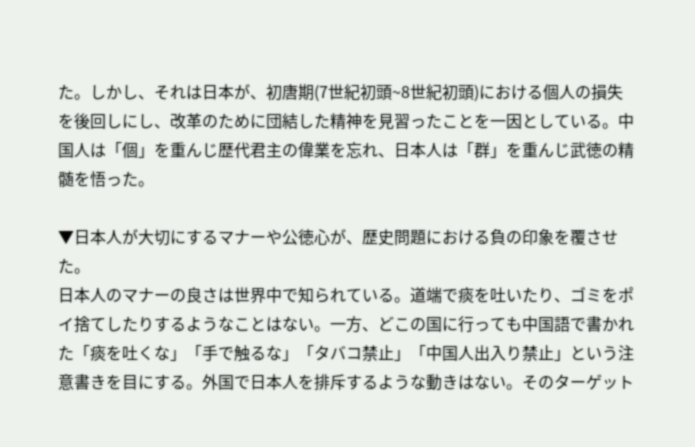た。しかし、それは日本が、初唐期(7世紀初頭~8世紀初頭)における個人の損失を後回しにし、改革のために団結した精神を見習ったことを一因としている。中国人は「個」を重んじ歴代君主の偉業を忘れ、日本人は「群」を重んじ武徳の精髄を悟った。

▼日本人が大切にするマナーや公徳心が、歴史問題における負の印象を覆させた。
日本人のマナーの良さは世界中で知られている。道端で痰を吐いたり、ゴミをポイ捨てしたりするようなことはない。一方、どこの国に行っても中国語で書かれた「痰を吐くな」「手で触るな」「タバコ禁止」「中国人出入り禁止」という注意書きを目にする。外国で日本人を排斥するような動きはない。そのターゲット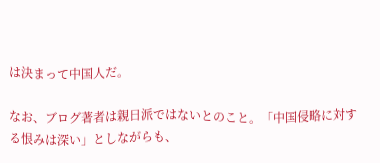は決まって中国人だ。

なお、ブログ著者は親日派ではないとのこと。「中国侵略に対する恨みは深い」としながらも、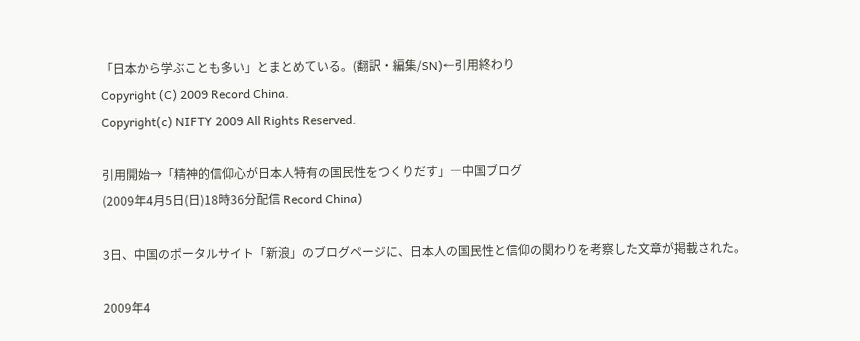「日本から学ぶことも多い」とまとめている。(翻訳・編集/SN)←引用終わり
Copyright (C) 2009 Record China.
Copyright(c) NIFTY 2009 All Rights Reserved.

引用開始→「精神的信仰心が日本人特有の国民性をつくりだす」―中国ブログ
(2009年4月5日(日)18時36分配信 Record China)

3日、中国のポータルサイト「新浪」のブログページに、日本人の国民性と信仰の関わりを考察した文章が掲載された。

2009年4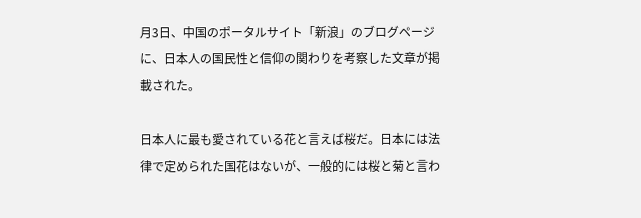月3日、中国のポータルサイト「新浪」のブログページに、日本人の国民性と信仰の関わりを考察した文章が掲載された。

日本人に最も愛されている花と言えば桜だ。日本には法律で定められた国花はないが、一般的には桜と菊と言わ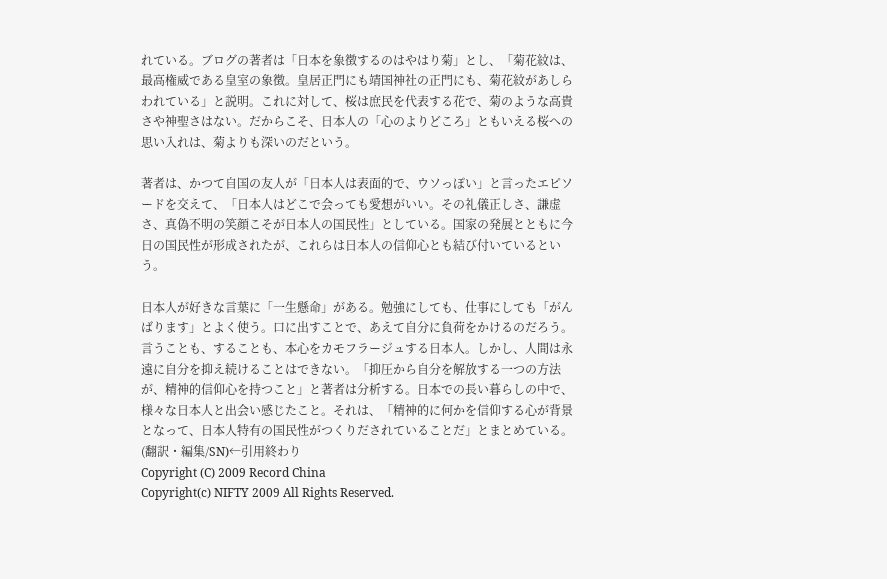れている。ブログの著者は「日本を象徴するのはやはり菊」とし、「菊花紋は、最高権威である皇室の象徴。皇居正門にも靖国神社の正門にも、菊花紋があしらわれている」と説明。これに対して、桜は庶民を代表する花で、菊のような高貴さや神聖さはない。だからこそ、日本人の「心のよりどころ」ともいえる桜への思い入れは、菊よりも深いのだという。

著者は、かつて自国の友人が「日本人は表面的で、ウソっぽい」と言ったエピソードを交えて、「日本人はどこで会っても愛想がいい。その礼儀正しさ、謙虚さ、真偽不明の笑顔こそが日本人の国民性」としている。国家の発展とともに今日の国民性が形成されたが、これらは日本人の信仰心とも結び付いているという。

日本人が好きな言葉に「一生懸命」がある。勉強にしても、仕事にしても「がんばります」とよく使う。口に出すことで、あえて自分に負荷をかけるのだろう。言うことも、することも、本心をカモフラージュする日本人。しかし、人間は永遠に自分を抑え続けることはできない。「抑圧から自分を解放する一つの方法が、精神的信仰心を持つこと」と著者は分析する。日本での長い暮らしの中で、様々な日本人と出会い感じたこと。それは、「精神的に何かを信仰する心が背景となって、日本人特有の国民性がつくりだされていることだ」とまとめている。(翻訳・編集/SN)←引用終わり
Copyright (C) 2009 Record China
Copyright(c) NIFTY 2009 All Rights Reserved.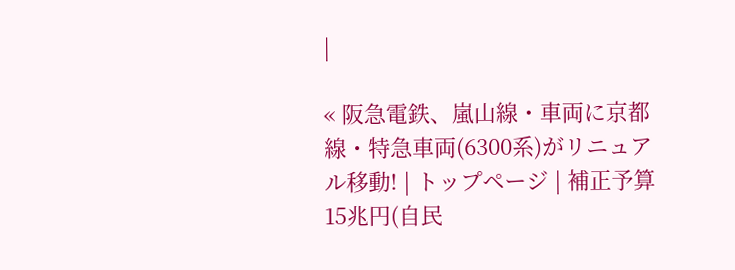|

« 阪急電鉄、嵐山線・車両に京都線・特急車両(6300系)がリニュアル移動! | トップページ | 補正予算15兆円(自民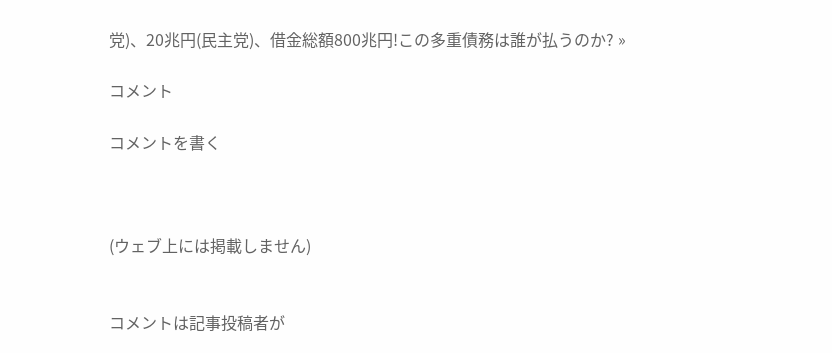党)、20兆円(民主党)、借金総額800兆円!この多重債務は誰が払うのか? »

コメント

コメントを書く



(ウェブ上には掲載しません)


コメントは記事投稿者が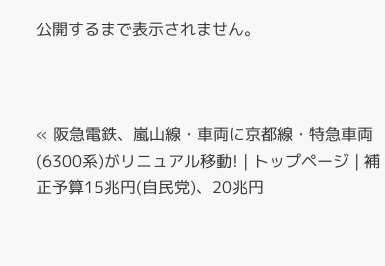公開するまで表示されません。



« 阪急電鉄、嵐山線・車両に京都線・特急車両(6300系)がリニュアル移動! | トップページ | 補正予算15兆円(自民党)、20兆円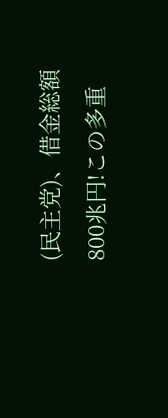(民主党)、借金総額800兆円!この多重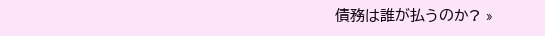債務は誰が払うのか? »